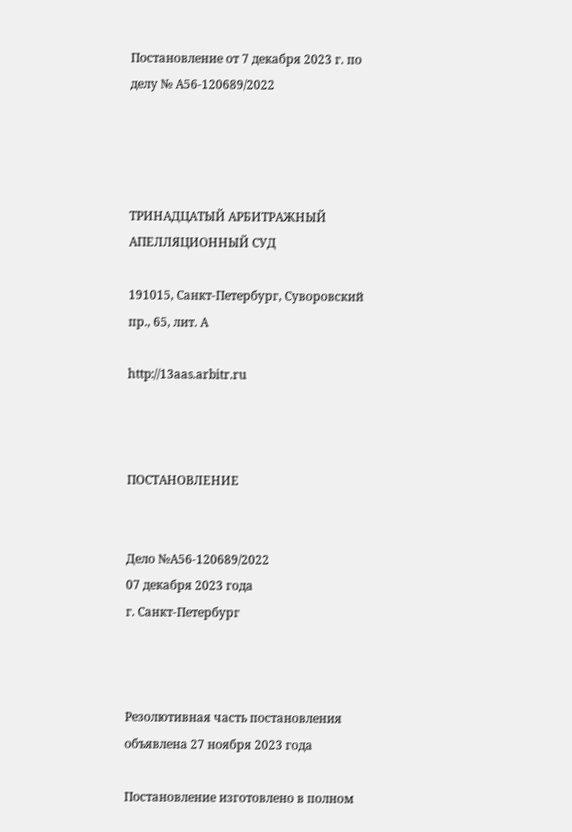Постановление от 7 декабря 2023 г. по делу № А56-120689/2022




ТРИНАДЦАТЫЙ АРБИТРАЖНЫЙ АПЕЛЛЯЦИОННЫЙ СУД

191015, Санкт-Петербург, Суворовский пр., 65, лит. А

http://13aas.arbitr.ru



ПОСТАНОВЛЕНИЕ


Дело №А56-120689/2022
07 декабря 2023 года
г. Санкт-Петербург



Резолютивная часть постановления объявлена 27 ноября 2023 года

Постановление изготовлено в полном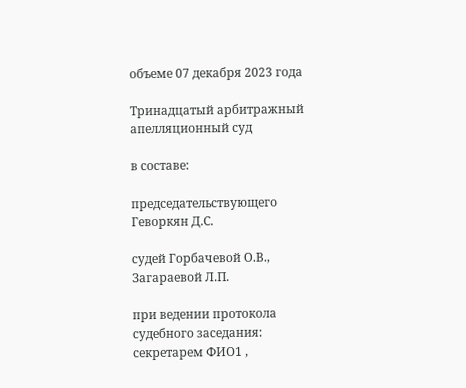объеме 07 декабря 2023 года

Тринадцатый арбитражный апелляционный суд

в составе:

председательствующего Геворкян Д.С.

судей Горбачевой О.В., Загараевой Л.П.

при ведении протокола судебного заседания: секретарем ФИО1 ,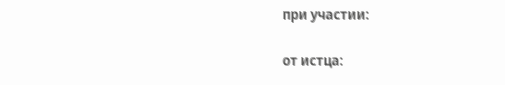при участии:

от истца: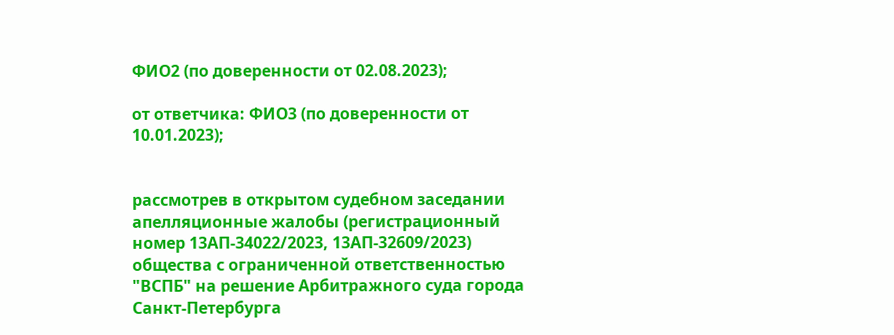ФИО2 (по доверенности от 02.08.2023);

от ответчика: ФИО3 (по доверенности от 10.01.2023);


рассмотрев в открытом судебном заседании апелляционные жалобы (регистрационный номер 13АП-34022/2023, 13АП-32609/2023) общества с ограниченной ответственностью "ВСПБ" на решение Арбитражного суда города Санкт-Петербурга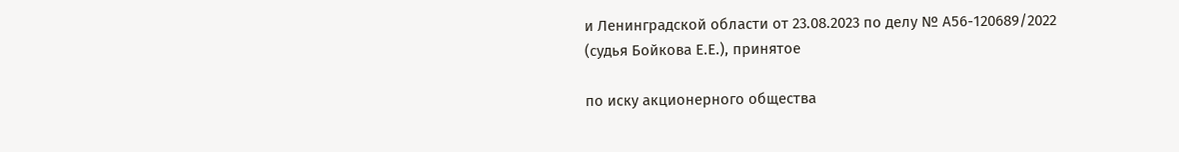и Ленинградской области от 23.08.2023 по делу № А56-120689/2022 (судья Бойкова Е.Е.), принятое

по иску акционерного общества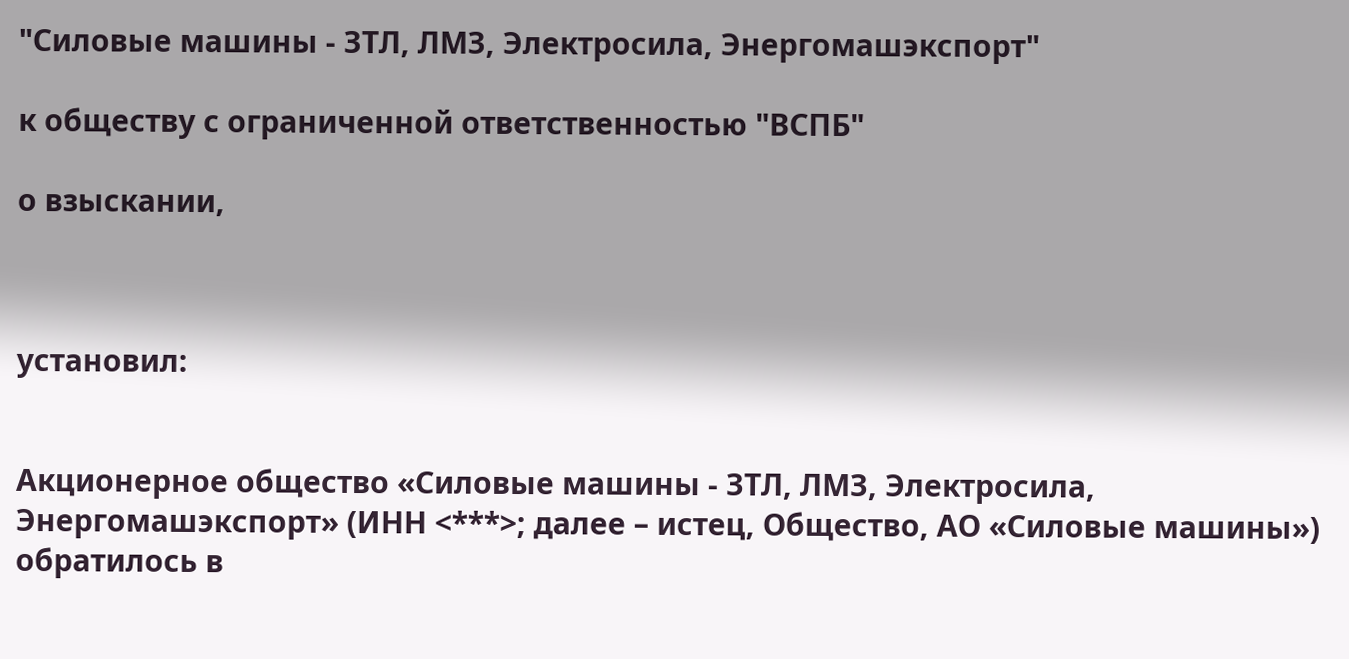"Силовые машины - ЗТЛ, ЛМЗ, Электросила, Энергомашэкспорт"

к обществу с ограниченной ответственностью "ВСПБ"

о взыскании,



установил:


Акционерное общество «Силовые машины - ЗТЛ, ЛМЗ, Электросила, Энергомашэкспорт» (ИНН <***>; далее – истец, Общество, АО «Силовые машины») обратилось в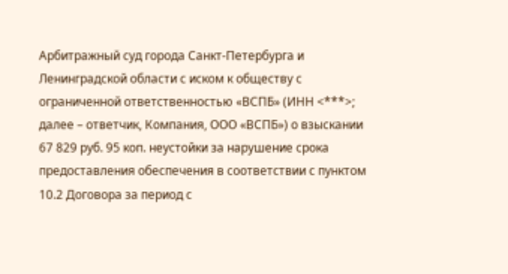Арбитражный суд города Санкт-Петербурга и Ленинградской области с иском к обществу с ограниченной ответственностью «ВСПБ» (ИНН <***>; далее – ответчик, Компания, ООО «ВСПБ») о взыскании 67 829 руб. 95 коп. неустойки за нарушение срока предоставления обеспечения в соответствии с пунктом 10.2 Договора за период с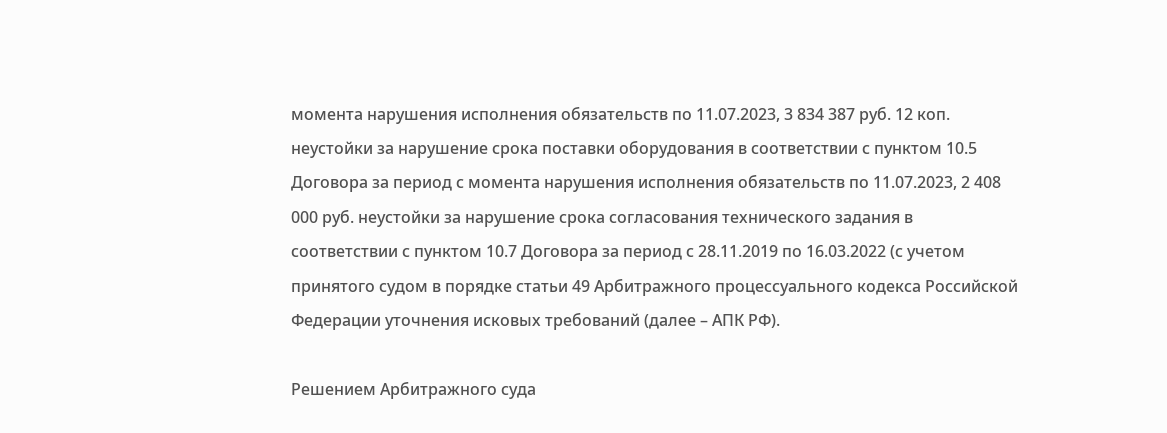момента нарушения исполнения обязательств по 11.07.2023, 3 834 387 руб. 12 коп. неустойки за нарушение срока поставки оборудования в соответствии с пунктом 10.5 Договора за период с момента нарушения исполнения обязательств по 11.07.2023, 2 408 000 руб. неустойки за нарушение срока согласования технического задания в соответствии с пунктом 10.7 Договора за период с 28.11.2019 по 16.03.2022 (с учетом принятого судом в порядке статьи 49 Арбитражного процессуального кодекса Российской Федерации уточнения исковых требований (далее – АПК РФ).

Решением Арбитражного суда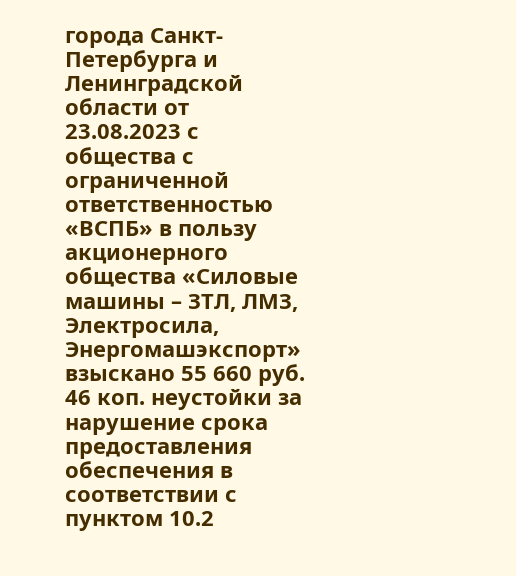города Санкт-Петербурга и Ленинградской области от 23.08.2023 с общества с ограниченной ответственностью «ВСПБ» в пользу акционерного общества «Силовые машины – ЗТЛ, ЛМЗ, Электросила, Энергомашэкспорт» взыскано 55 660 руб. 46 коп. неустойки за нарушение срока предоставления обеспечения в соответствии с пунктом 10.2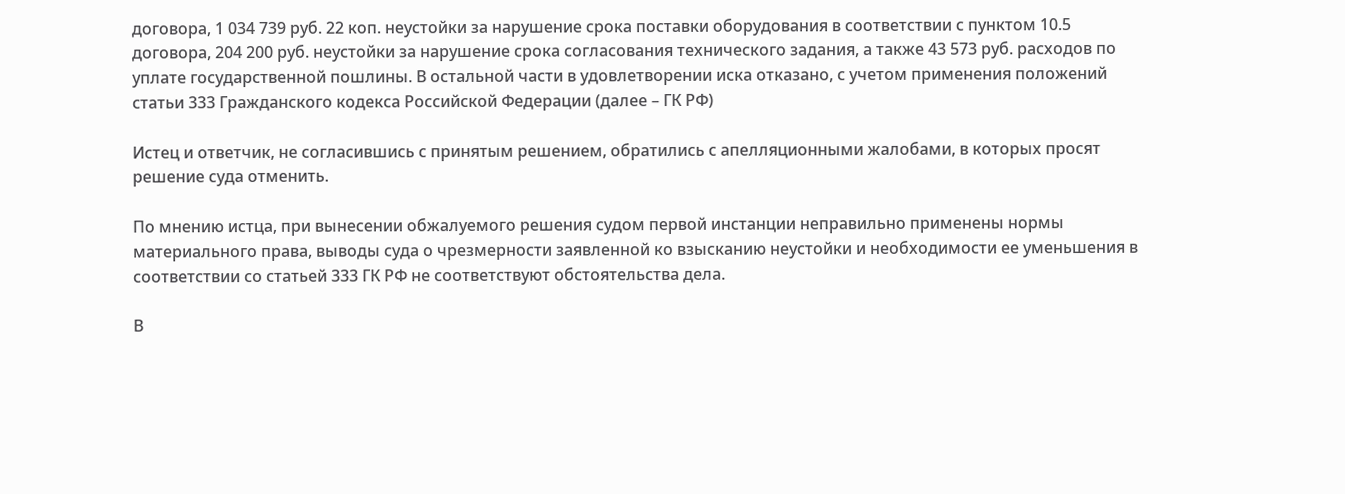договора, 1 034 739 руб. 22 коп. неустойки за нарушение срока поставки оборудования в соответствии с пунктом 10.5 договора, 204 200 руб. неустойки за нарушение срока согласования технического задания, а также 43 573 руб. расходов по уплате государственной пошлины. В остальной части в удовлетворении иска отказано, с учетом применения положений статьи 333 Гражданского кодекса Российской Федерации (далее – ГК РФ)

Истец и ответчик, не согласившись с принятым решением, обратились с апелляционными жалобами, в которых просят решение суда отменить.

По мнению истца, при вынесении обжалуемого решения судом первой инстанции неправильно применены нормы материального права, выводы суда о чрезмерности заявленной ко взысканию неустойки и необходимости ее уменьшения в соответствии со статьей 333 ГК РФ не соответствуют обстоятельства дела.

В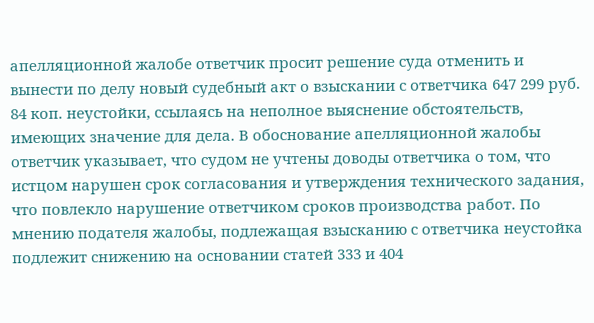апелляционной жалобе ответчик просит решение суда отменить и вынести по делу новый судебный акт о взыскании с ответчика 647 299 руб. 84 коп. неустойки, ссылаясь на неполное выяснение обстоятельств, имеющих значение для дела. В обоснование апелляционной жалобы ответчик указывает, что судом не учтены доводы ответчика о том, что истцом нарушен срок согласования и утверждения технического задания, что повлекло нарушение ответчиком сроков производства работ. По мнению подателя жалобы, подлежащая взысканию с ответчика неустойка подлежит снижению на основании статей 333 и 404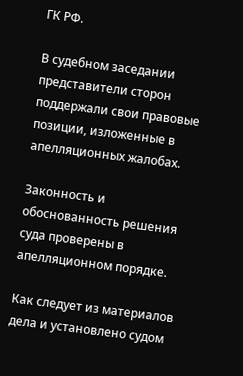ГК РФ.

В судебном заседании представители сторон поддержали свои правовые позиции, изложенные в апелляционных жалобах.

Законность и обоснованность решения суда проверены в апелляционном порядке.

Как следует из материалов дела и установлено судом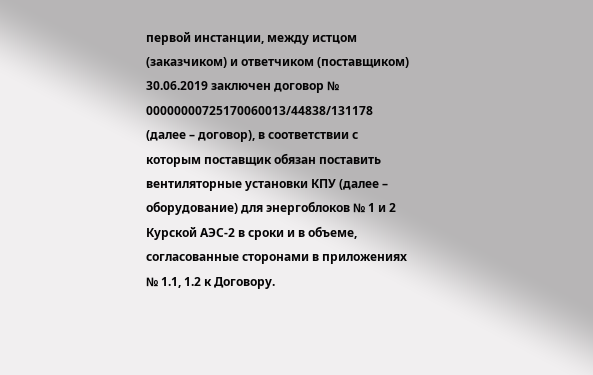первой инстанции, между истцом (заказчиком) и ответчиком (поставщиком) 30.06.2019 заключен договор № 00000000725170060013/44838/131178 (далее – договор), в соответствии с которым поставщик обязан поставить вентиляторные установки КПУ (далее – оборудование) для энергоблоков № 1 и 2 Курской АЭС-2 в сроки и в объеме, согласованные сторонами в приложениях № 1.1, 1.2 к Договору.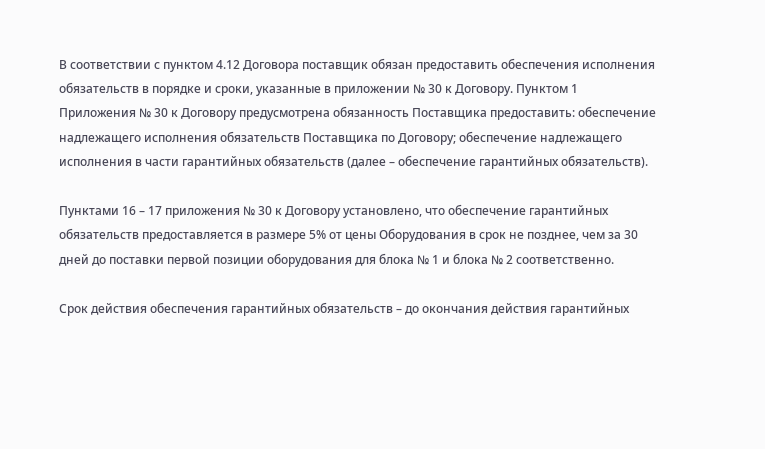В соответствии с пунктом 4.12 Договора поставщик обязан предоставить обеспечения исполнения обязательств в порядке и сроки, указанные в приложении № 30 к Договору. Пунктом 1 Приложения № 30 к Договору предусмотрена обязанность Поставщика предоставить: обеспечение надлежащего исполнения обязательств Поставщика по Договору; обеспечение надлежащего исполнения в части гарантийных обязательств (далее – обеспечение гарантийных обязательств).

Пунктами 16 – 17 приложения № 30 к Договору установлено, что обеспечение гарантийных обязательств предоставляется в размере 5% от цены Оборудования в срок не позднее, чем за 30 дней до поставки первой позиции оборудования для блока № 1 и блока № 2 соответственно.

Срок действия обеспечения гарантийных обязательств – до окончания действия гарантийных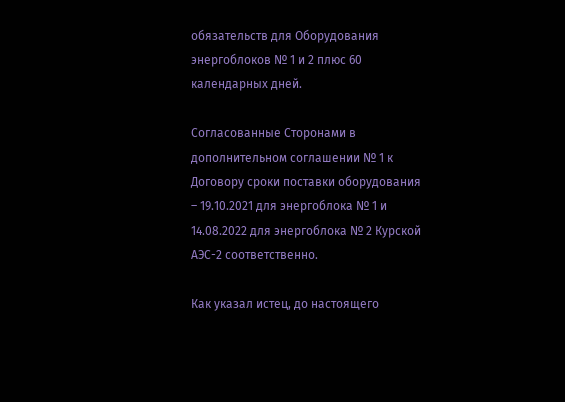обязательств для Оборудования энергоблоков № 1 и 2 плюс 60 календарных дней.

Согласованные Сторонами в дополнительном соглашении № 1 к Договору сроки поставки оборудования – 19.10.2021 для энергоблока № 1 и 14.08.2022 для энергоблока № 2 Курской АЭС-2 соответственно.

Как указал истец, до настоящего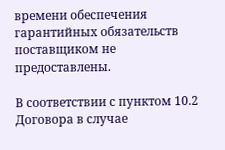времени обеспечения гарантийных обязательств поставщиком не предоставлены.

В соответствии с пунктом 10.2 Договора в случае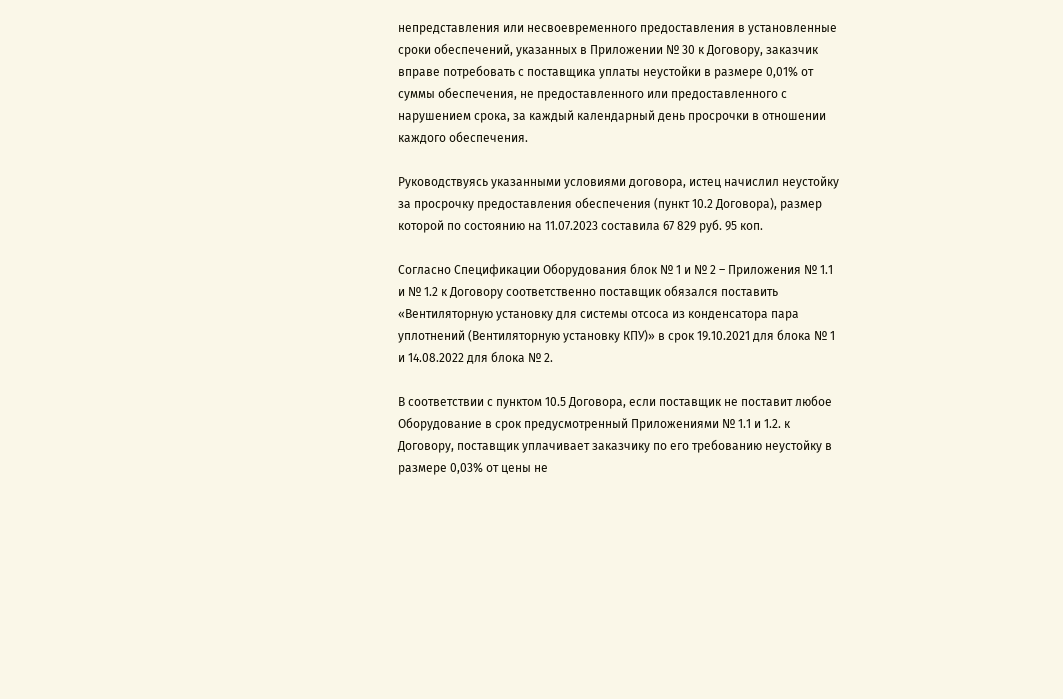непредставления или несвоевременного предоставления в установленные сроки обеспечений, указанных в Приложении № 30 к Договору, заказчик вправе потребовать с поставщика уплаты неустойки в размере 0,01% от суммы обеспечения, не предоставленного или предоставленного с нарушением срока, за каждый календарный день просрочки в отношении каждого обеспечения.

Руководствуясь указанными условиями договора, истец начислил неустойку за просрочку предоставления обеспечения (пункт 10.2 Договора), размер которой по состоянию на 11.07.2023 составила 67 829 руб. 95 коп.

Согласно Спецификации Оборудования блок № 1 и № 2 – Приложения № 1.1 и № 1.2 к Договору соответственно поставщик обязался поставить «Вентиляторную установку для системы отсоса из конденсатора пара уплотнений (Вентиляторную установку КПУ)» в срок 19.10.2021 для блока № 1 и 14.08.2022 для блока № 2.

В соответствии с пунктом 10.5 Договора, если поставщик не поставит любое Оборудование в срок предусмотренный Приложениями № 1.1 и 1.2. к Договору, поставщик уплачивает заказчику по его требованию неустойку в размере 0,03% от цены не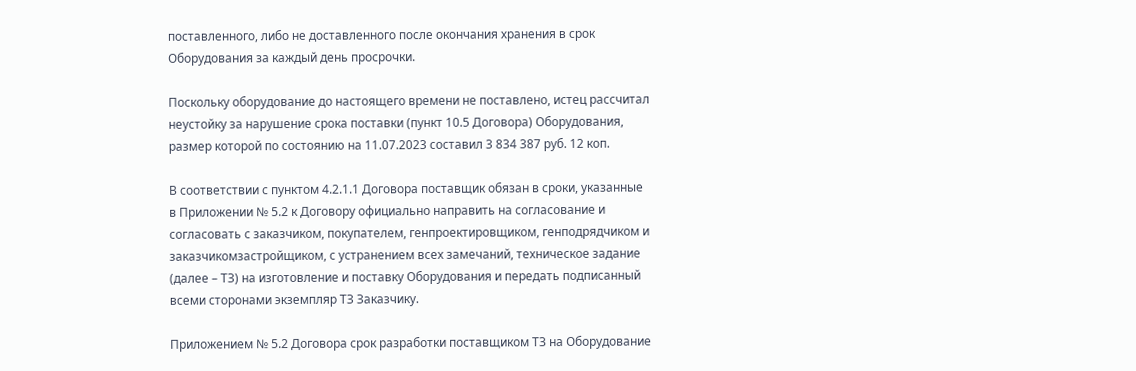поставленного, либо не доставленного после окончания хранения в срок Оборудования за каждый день просрочки.

Поскольку оборудование до настоящего времени не поставлено, истец рассчитал неустойку за нарушение срока поставки (пункт 10.5 Договора) Оборудования, размер которой по состоянию на 11.07.2023 составил 3 834 387 руб. 12 коп.

В соответствии с пунктом 4.2.1.1 Договора поставщик обязан в сроки, указанные в Приложении № 5.2 к Договору официально направить на согласование и согласовать с заказчиком, покупателем, генпроектировщиком, генподрядчиком и заказчикомзастройщиком, с устранением всех замечаний, техническое задание (далее – ТЗ) на изготовление и поставку Оборудования и передать подписанный всеми сторонами экземпляр ТЗ Заказчику.

Приложением № 5.2 Договора срок разработки поставщиком ТЗ на Оборудование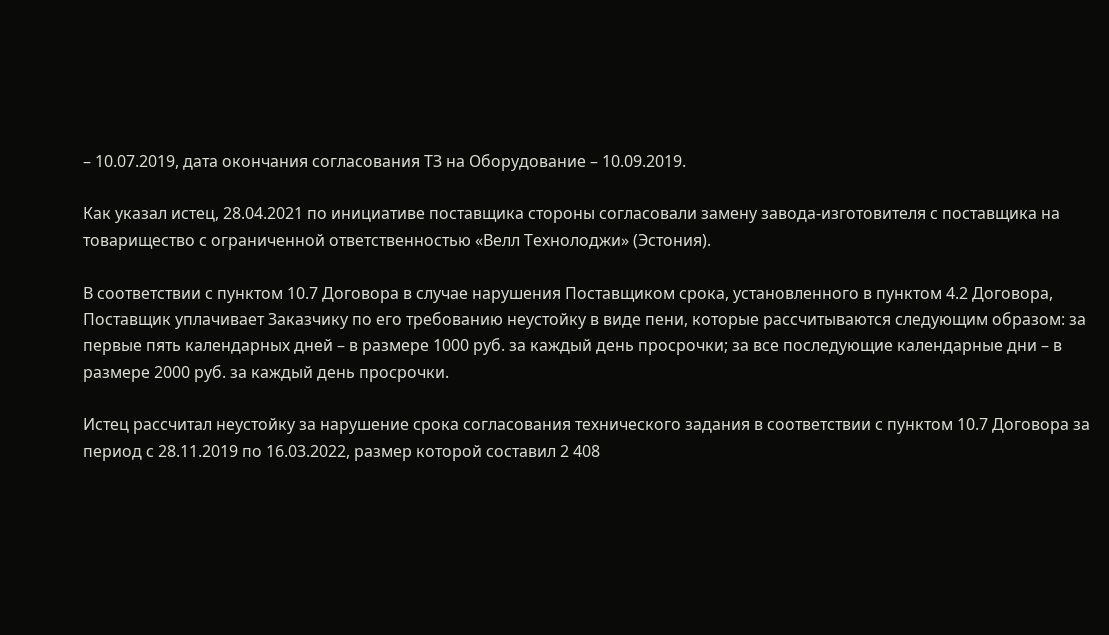– 10.07.2019, дата окончания согласования ТЗ на Оборудование – 10.09.2019.

Как указал истец, 28.04.2021 по инициативе поставщика стороны согласовали замену завода-изготовителя с поставщика на товарищество с ограниченной ответственностью «Велл Технолоджи» (Эстония).

В соответствии с пунктом 10.7 Договора в случае нарушения Поставщиком срока, установленного в пунктом 4.2 Договора, Поставщик уплачивает Заказчику по его требованию неустойку в виде пени, которые рассчитываются следующим образом: за первые пять календарных дней – в размере 1000 руб. за каждый день просрочки; за все последующие календарные дни – в размере 2000 руб. за каждый день просрочки.

Истец рассчитал неустойку за нарушение срока согласования технического задания в соответствии с пунктом 10.7 Договора за период с 28.11.2019 по 16.03.2022, размер которой составил 2 408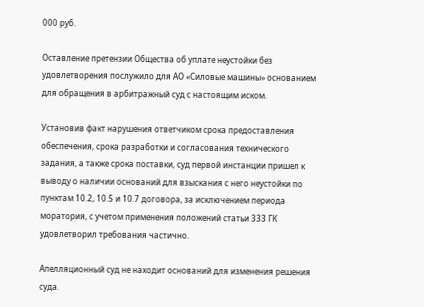000 руб.

Оставление претензии Общества об уплате неустойки без удовлетворения послужило для АО «Силовые машины» основанием для обращения в арбитражный суд с настоящим иском.

Установив факт нарушения ответчиком срока предоставления обеспечения, срока разработки и согласования технического задания, а также срока поставки, суд первой инстанции пришел к выводу о наличии оснований для взыскания с него неустойки по пунктам 10.2, 10.5 и 10.7 договора, за исключением периода моратория, с учетом применения положений статьи 333 ГК удовлетворил требования частично.

Апелляционный суд не находит оснований для изменения решения суда.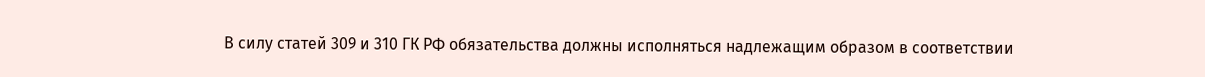В силу статей 309 и 310 ГК РФ обязательства должны исполняться надлежащим образом в соответствии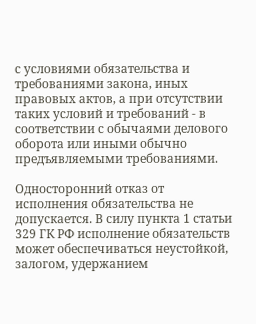с условиями обязательства и требованиями закона, иных правовых актов, а при отсутствии таких условий и требований - в соответствии с обычаями делового оборота или иными обычно предъявляемыми требованиями.

Односторонний отказ от исполнения обязательства не допускается. В силу пункта 1 статьи 329 ГК РФ исполнение обязательств может обеспечиваться неустойкой, залогом, удержанием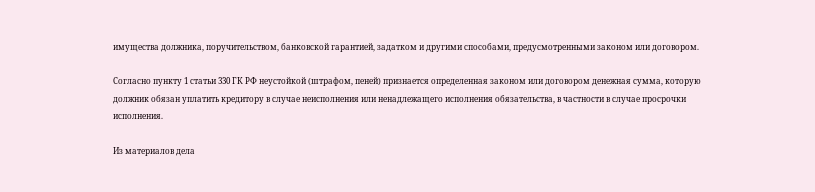имущества должника, поручительством, банковской гарантией, задатком и другими способами, предусмотренными законом или договором.

Согласно пункту 1 статьи 330 ГК РФ неустойкой (штрафом, пеней) признается определенная законом или договором денежная сумма, которую должник обязан уплатить кредитору в случае неисполнения или ненадлежащего исполнения обязательства, в частности в случае просрочки исполнения.

Из материалов дела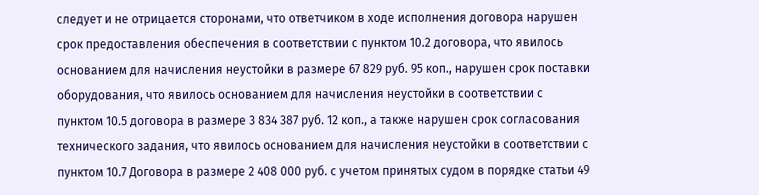следует и не отрицается сторонами, что ответчиком в ходе исполнения договора нарушен срок предоставления обеспечения в соответствии с пунктом 10.2 договора, что явилось основанием для начисления неустойки в размере 67 829 руб. 95 коп., нарушен срок поставки оборудования, что явилось основанием для начисления неустойки в соответствии с пунктом 10.5 договора в размере 3 834 387 руб. 12 коп., а также нарушен срок согласования технического задания, что явилось основанием для начисления неустойки в соответствии с пунктом 10.7 Договора в размере 2 408 000 руб. с учетом принятых судом в порядке статьи 49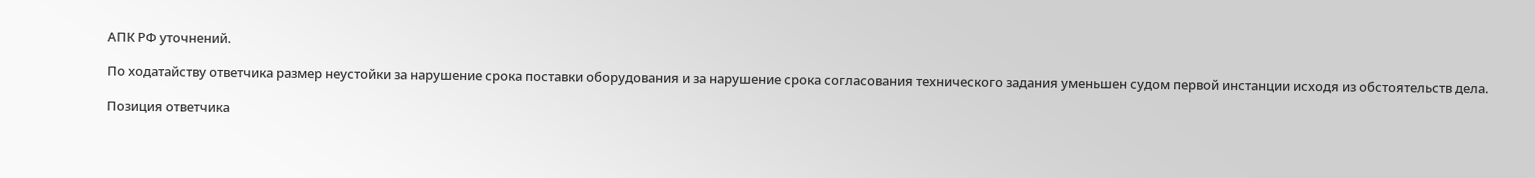АПК РФ уточнений.

По ходатайству ответчика размер неустойки за нарушение срока поставки оборудования и за нарушение срока согласования технического задания уменьшен судом первой инстанции исходя из обстоятельств дела.

Позиция ответчика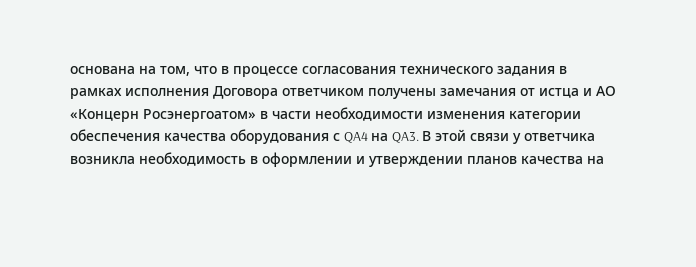основана на том, что в процессе согласования технического задания в рамках исполнения Договора ответчиком получены замечания от истца и АО «Концерн Росэнергоатом» в части необходимости изменения категории обеспечения качества оборудования с QA4 на QA3. В этой связи у ответчика возникла необходимость в оформлении и утверждении планов качества на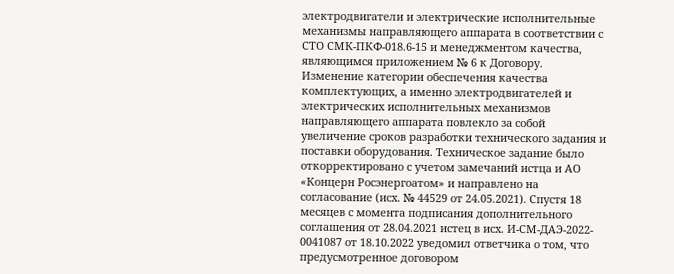электродвигатели и электрические исполнительные механизмы направляющего аппарата в соответствии с СТО СМК-ПКФ-018.6-15 и менеджментом качества, являющимся приложением № 6 к Договору. Изменение категории обеспечения качества комплектующих, а именно электродвигателей и электрических исполнительных механизмов направляющего аппарата повлекло за собой увеличение сроков разработки технического задания и поставки оборудования. Техническое задание было откорректировано с учетом замечаний истца и АО «Концерн Росэнергоатом» и направлено на согласование (исх. № 44529 от 24.05.2021). Спустя 18 месяцев с момента подписания дополнительного соглашения от 28.04.2021 истец в исх. И-СМ-ДАЭ-2022- 0041087 от 18.10.2022 уведомил ответчика о том, что предусмотренное договором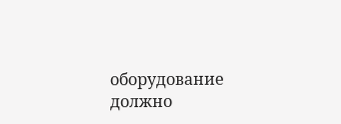оборудование должно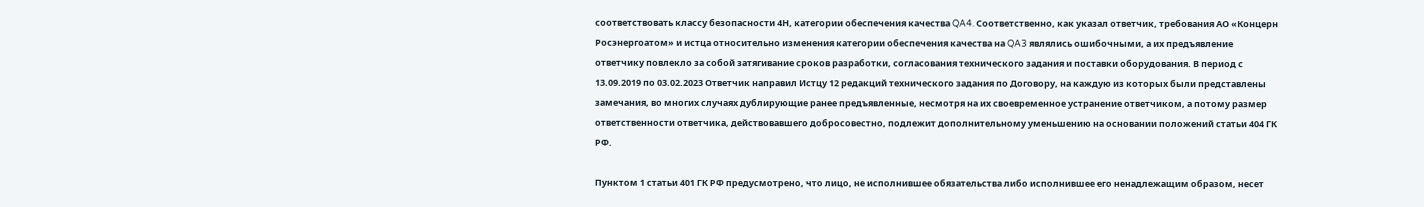соответствовать классу безопасности 4Н, категории обеспечения качества QA4. Соответственно, как указал ответчик, требования АО «Концерн Росэнергоатом» и истца относительно изменения категории обеспечения качества на QA3 являлись ошибочными, а их предъявление ответчику повлекло за собой затягивание сроков разработки, согласования технического задания и поставки оборудования. В период с 13.09.2019 по 03.02.2023 Ответчик направил Истцу 12 редакций технического задания по Договору, на каждую из которых были представлены замечания, во многих случаях дублирующие ранее предъявленные, несмотря на их своевременное устранение ответчиком, а потому размер ответственности ответчика, действовавшего добросовестно, подлежит дополнительному уменьшению на основании положений статьи 404 ГК РФ.

Пунктом 1 статьи 401 ГК РФ предусмотрено, что лицо, не исполнившее обязательства либо исполнившее его ненадлежащим образом, несет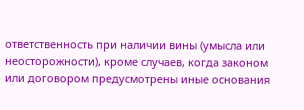ответственность при наличии вины (умысла или неосторожности), кроме случаев, когда законом или договором предусмотрены иные основания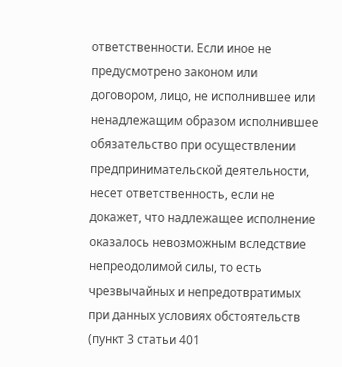ответственности. Если иное не предусмотрено законом или договором, лицо, не исполнившее или ненадлежащим образом исполнившее обязательство при осуществлении предпринимательской деятельности, несет ответственность, если не докажет, что надлежащее исполнение оказалось невозможным вследствие непреодолимой силы, то есть чрезвычайных и непредотвратимых при данных условиях обстоятельств (пункт 3 статьи 401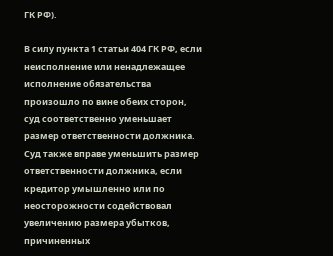ГК РФ).

В силу пункта 1 статьи 404 ГК РФ, если неисполнение или ненадлежащее исполнение обязательства произошло по вине обеих сторон, суд соответственно уменьшает размер ответственности должника. Суд также вправе уменьшить размер ответственности должника, если кредитор умышленно или по неосторожности содействовал увеличению размера убытков, причиненных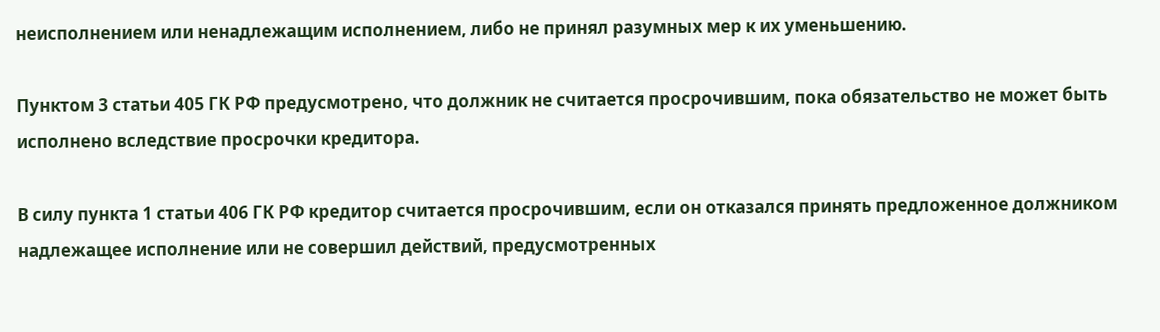неисполнением или ненадлежащим исполнением, либо не принял разумных мер к их уменьшению.

Пунктом 3 статьи 405 ГК РФ предусмотрено, что должник не считается просрочившим, пока обязательство не может быть исполнено вследствие просрочки кредитора.

В силу пункта 1 статьи 406 ГК РФ кредитор считается просрочившим, если он отказался принять предложенное должником надлежащее исполнение или не совершил действий, предусмотренных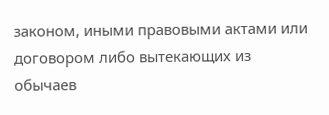законом, иными правовыми актами или договором либо вытекающих из обычаев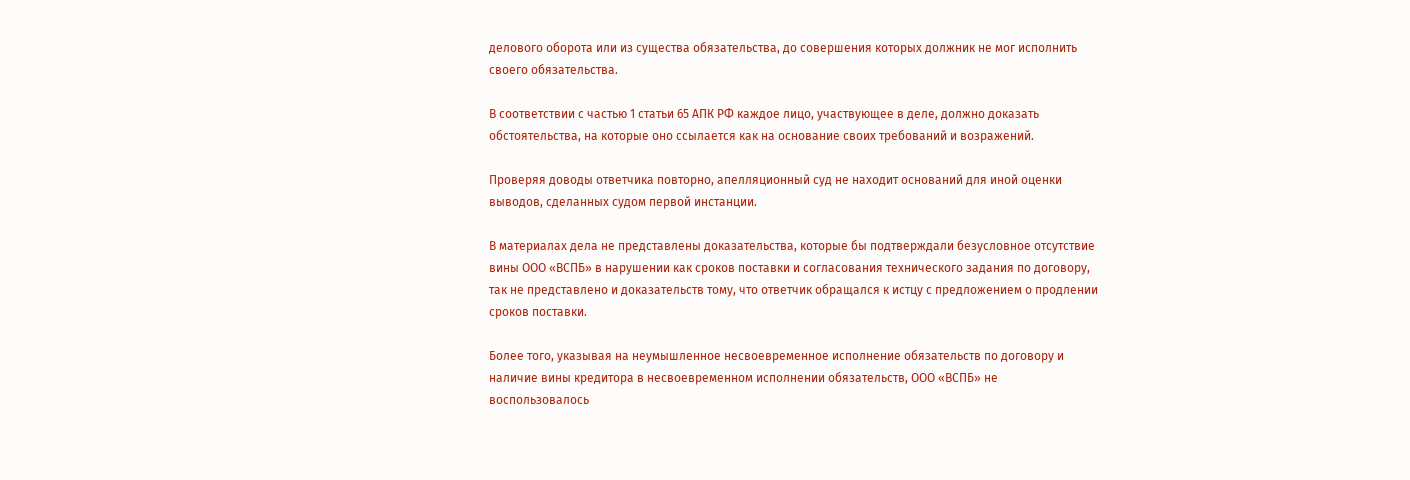делового оборота или из существа обязательства, до совершения которых должник не мог исполнить своего обязательства.

В соответствии с частью 1 статьи 65 АПК РФ каждое лицо, участвующее в деле, должно доказать обстоятельства, на которые оно ссылается как на основание своих требований и возражений.

Проверяя доводы ответчика повторно, апелляционный суд не находит оснований для иной оценки выводов, сделанных судом первой инстанции.

В материалах дела не представлены доказательства, которые бы подтверждали безусловное отсутствие вины ООО «ВСПБ» в нарушении как сроков поставки и согласования технического задания по договору, так не представлено и доказательств тому, что ответчик обращался к истцу с предложением о продлении сроков поставки.

Более того, указывая на неумышленное несвоевременное исполнение обязательств по договору и наличие вины кредитора в несвоевременном исполнении обязательств, ООО «ВСПБ» не воспользовалось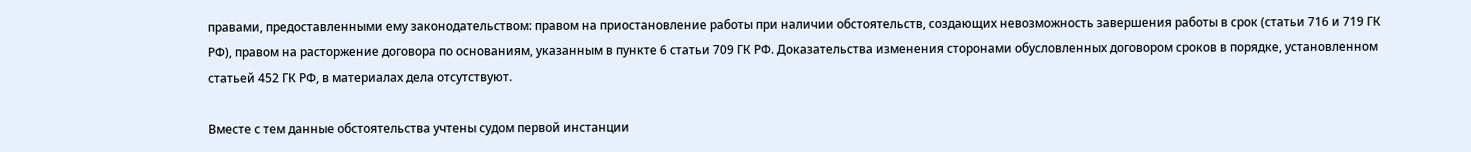правами, предоставленными ему законодательством: правом на приостановление работы при наличии обстоятельств, создающих невозможность завершения работы в срок (статьи 716 и 719 ГК РФ), правом на расторжение договора по основаниям, указанным в пункте 6 статьи 709 ГК РФ. Доказательства изменения сторонами обусловленных договором сроков в порядке, установленном статьей 452 ГК РФ, в материалах дела отсутствуют.

Вместе с тем данные обстоятельства учтены судом первой инстанции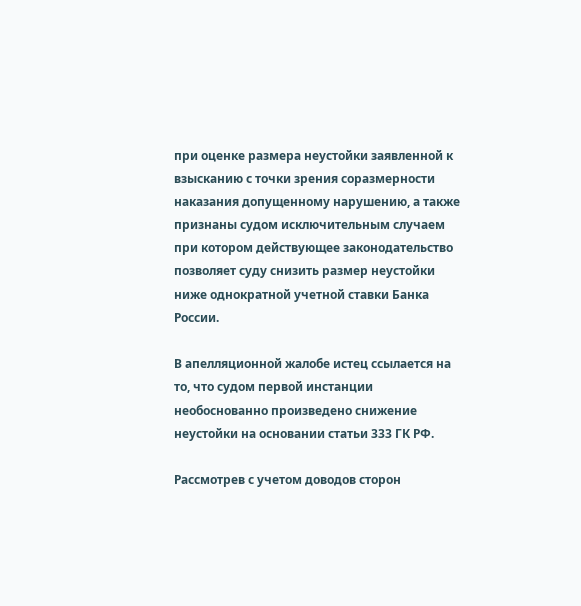при оценке размера неустойки заявленной к взысканию с точки зрения соразмерности наказания допущенному нарушению, а также признаны судом исключительным случаем при котором действующее законодательство позволяет суду снизить размер неустойки ниже однократной учетной ставки Банка России.

В апелляционной жалобе истец ссылается на то, что судом первой инстанции необоснованно произведено снижение неустойки на основании статьи 333 ГК РФ.

Рассмотрев с учетом доводов сторон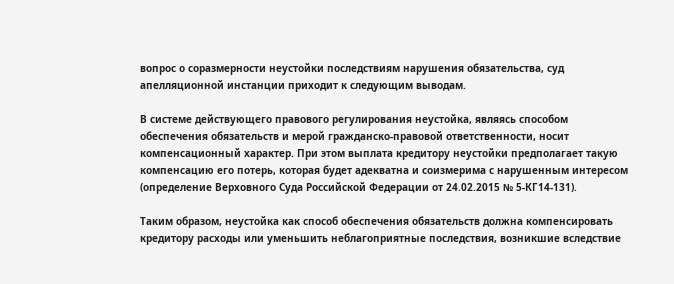вопрос о соразмерности неустойки последствиям нарушения обязательства, суд апелляционной инстанции приходит к следующим выводам.

В системе действующего правового регулирования неустойка, являясь способом обеспечения обязательств и мерой гражданско-правовой ответственности, носит компенсационный характер. При этом выплата кредитору неустойки предполагает такую компенсацию его потерь, которая будет адекватна и соизмерима с нарушенным интересом (определение Верховного Суда Российской Федерации от 24.02.2015 № 5-КГ14-131).

Таким образом, неустойка как способ обеспечения обязательств должна компенсировать кредитору расходы или уменьшить неблагоприятные последствия, возникшие вследствие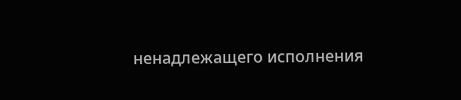ненадлежащего исполнения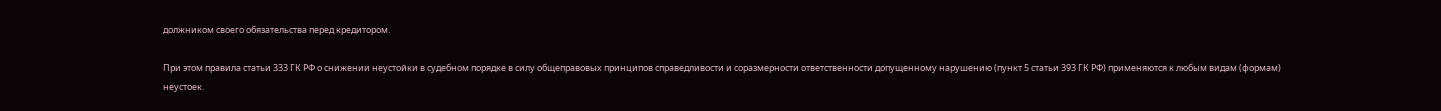должником своего обязательства перед кредитором.

При этом правила статьи 333 ГК РФ о снижении неустойки в судебном порядке в силу общеправовых принципов справедливости и соразмерности ответственности допущенному нарушению (пункт 5 статьи 393 ГК РФ) применяются к любым видам (формам) неустоек.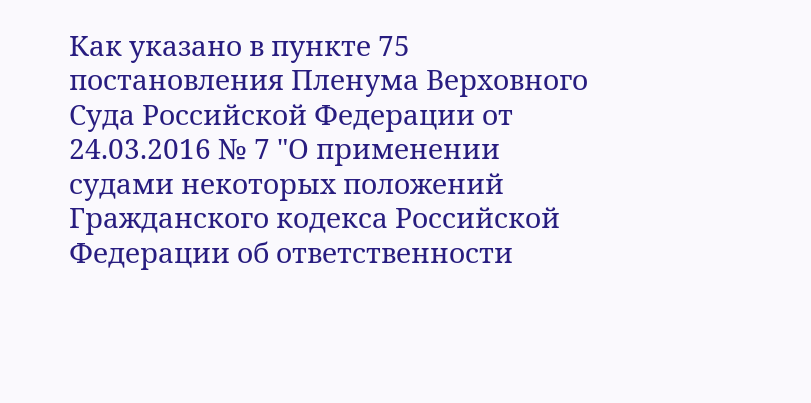Как указано в пункте 75 постановления Пленума Верховного Суда Российской Федерации от 24.03.2016 № 7 "О применении судами некоторых положений Гражданского кодекса Российской Федерации об ответственности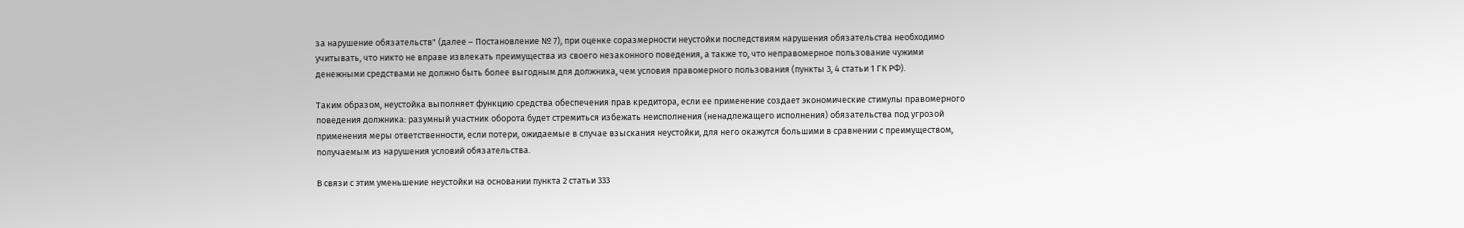за нарушение обязательств" (далее – Постановление № 7), при оценке соразмерности неустойки последствиям нарушения обязательства необходимо учитывать, что никто не вправе извлекать преимущества из своего незаконного поведения, а также то, что неправомерное пользование чужими денежными средствами не должно быть более выгодным для должника, чем условия правомерного пользования (пункты 3, 4 статьи 1 ГК РФ).

Таким образом, неустойка выполняет функцию средства обеспечения прав кредитора, если ее применение создает экономические стимулы правомерного поведения должника: разумный участник оборота будет стремиться избежать неисполнения (ненадлежащего исполнения) обязательства под угрозой применения меры ответственности, если потери, ожидаемые в случае взыскания неустойки, для него окажутся большими в сравнении с преимуществом, получаемым из нарушения условий обязательства.

В связи с этим уменьшение неустойки на основании пункта 2 статьи 333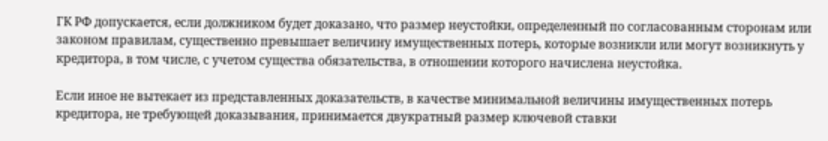ГК РФ допускается, если должником будет доказано, что размер неустойки, определенный по согласованным сторонам или законом правилам, существенно превышает величину имущественных потерь, которые возникли или могут возникнуть у кредитора, в том числе, с учетом существа обязательства, в отношении которого начислена неустойка.

Если иное не вытекает из представленных доказательств, в качестве минимальной величины имущественных потерь кредитора, не требующей доказывания, принимается двукратный размер ключевой ставки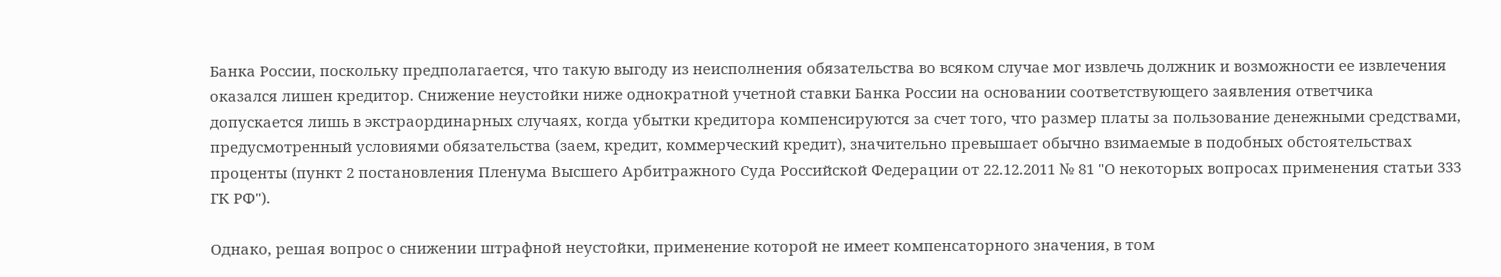Банка России, поскольку предполагается, что такую выгоду из неисполнения обязательства во всяком случае мог извлечь должник и возможности ее извлечения оказался лишен кредитор. Снижение неустойки ниже однократной учетной ставки Банка России на основании соответствующего заявления ответчика допускается лишь в экстраординарных случаях, когда убытки кредитора компенсируются за счет того, что размер платы за пользование денежными средствами, предусмотренный условиями обязательства (заем, кредит, коммерческий кредит), значительно превышает обычно взимаемые в подобных обстоятельствах проценты (пункт 2 постановления Пленума Высшего Арбитражного Суда Российской Федерации от 22.12.2011 № 81 "О некоторых вопросах применения статьи 333 ГК РФ").

Однако, решая вопрос о снижении штрафной неустойки, применение которой не имеет компенсаторного значения, в том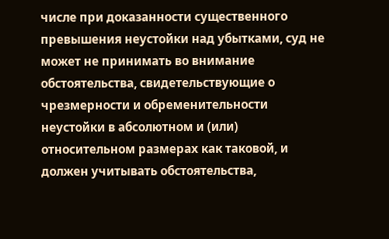числе при доказанности существенного превышения неустойки над убытками, суд не может не принимать во внимание обстоятельства, свидетельствующие о чрезмерности и обременительности неустойки в абсолютном и (или) относительном размерах как таковой, и должен учитывать обстоятельства,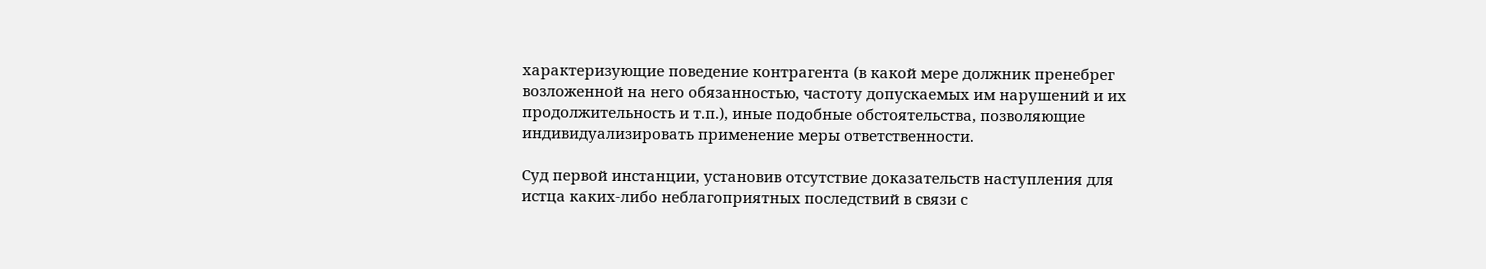характеризующие поведение контрагента (в какой мере должник пренебрег возложенной на него обязанностью, частоту допускаемых им нарушений и их продолжительность и т.п.), иные подобные обстоятельства, позволяющие индивидуализировать применение меры ответственности.

Суд первой инстанции, установив отсутствие доказательств наступления для истца каких-либо неблагоприятных последствий в связи с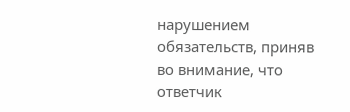нарушением обязательств, приняв во внимание, что ответчик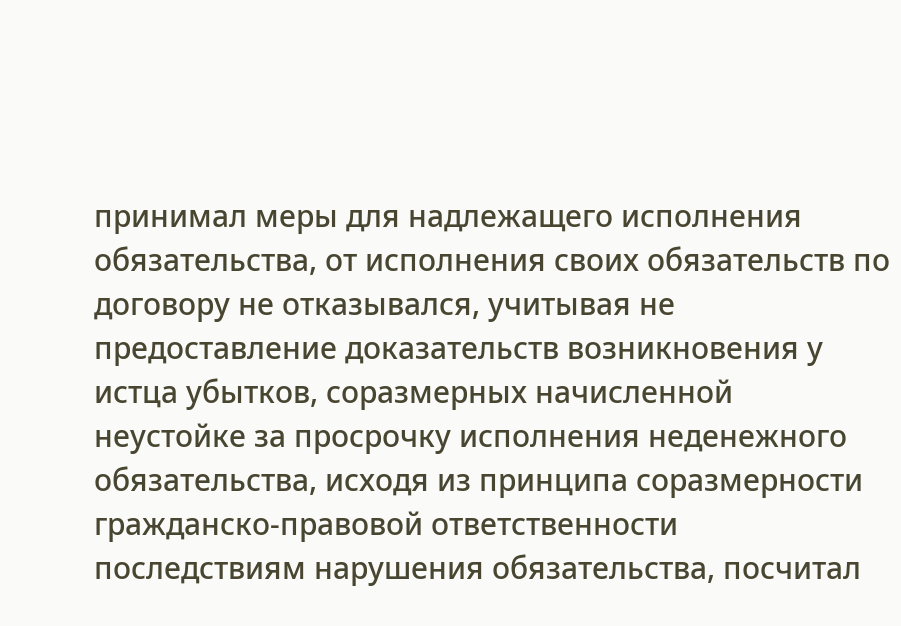принимал меры для надлежащего исполнения обязательства, от исполнения своих обязательств по договору не отказывался, учитывая не предоставление доказательств возникновения у истца убытков, соразмерных начисленной неустойке за просрочку исполнения неденежного обязательства, исходя из принципа соразмерности гражданско-правовой ответственности последствиям нарушения обязательства, посчитал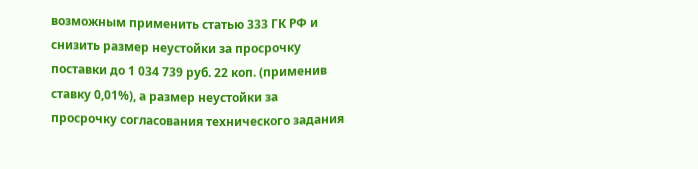возможным применить статью 333 ГК РФ и снизить размер неустойки за просрочку поставки до 1 034 739 руб. 22 коп. (применив ставку 0,01%), а размер неустойки за просрочку согласования технического задания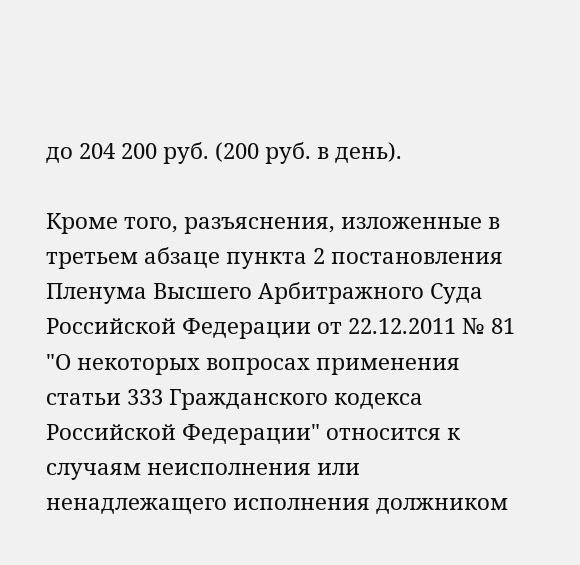до 204 200 руб. (200 руб. в день).

Кроме того, разъяснения, изложенные в третьем абзаце пункта 2 постановления Пленума Высшего Арбитражного Суда Российской Федерации от 22.12.2011 № 81 "О некоторых вопросах применения статьи 333 Гражданского кодекса Российской Федерации" относится к случаям неисполнения или ненадлежащего исполнения должником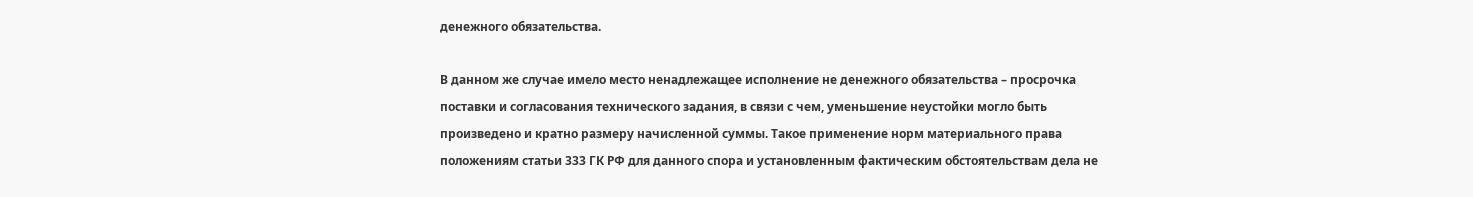денежного обязательства.

В данном же случае имело место ненадлежащее исполнение не денежного обязательства – просрочка поставки и согласования технического задания, в связи с чем, уменьшение неустойки могло быть произведено и кратно размеру начисленной суммы. Такое применение норм материального права положениям статьи 333 ГК РФ для данного спора и установленным фактическим обстоятельствам дела не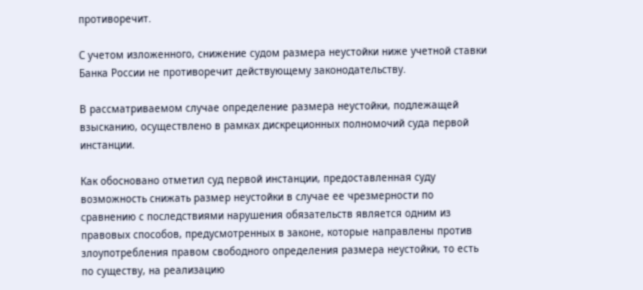противоречит.

С учетом изложенного, снижение судом размера неустойки ниже учетной ставки Банка России не противоречит действующему законодательству.

В рассматриваемом случае определение размера неустойки, подлежащей взысканию, осуществлено в рамках дискреционных полномочий суда первой инстанции.

Как обосновано отметил суд первой инстанции, предоставленная суду возможность снижать размер неустойки в случае ее чрезмерности по сравнению с последствиями нарушения обязательств является одним из правовых способов, предусмотренных в законе, которые направлены против злоупотребления правом свободного определения размера неустойки, то есть по существу, на реализацию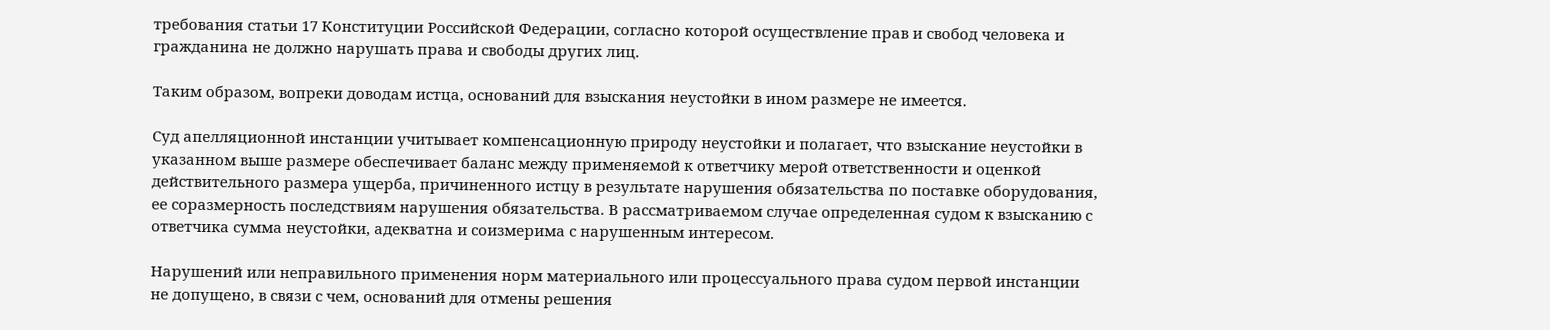требования статьи 17 Конституции Российской Федерации, согласно которой осуществление прав и свобод человека и гражданина не должно нарушать права и свободы других лиц.

Таким образом, вопреки доводам истца, оснований для взыскания неустойки в ином размере не имеется.

Суд апелляционной инстанции учитывает компенсационную природу неустойки и полагает, что взыскание неустойки в указанном выше размере обеспечивает баланс между применяемой к ответчику мерой ответственности и оценкой действительного размера ущерба, причиненного истцу в результате нарушения обязательства по поставке оборудования, ее соразмерность последствиям нарушения обязательства. В рассматриваемом случае определенная судом к взысканию с ответчика сумма неустойки, адекватна и соизмерима с нарушенным интересом.

Нарушений или неправильного применения норм материального или процессуального права судом первой инстанции не допущено, в связи с чем, оснований для отмены решения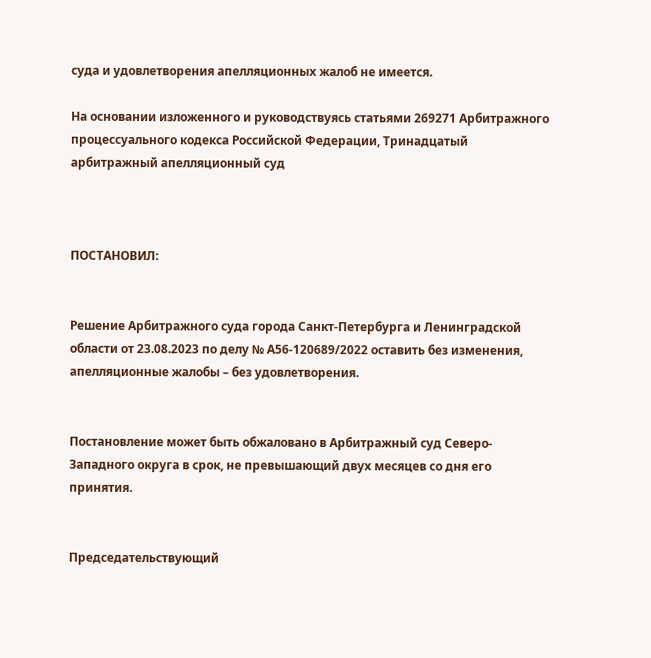суда и удовлетворения апелляционных жалоб не имеется.

На основании изложенного и руководствуясь статьями 269271 Арбитражного процессуального кодекса Российской Федерации, Тринадцатый арбитражный апелляционный суд



ПОСТАНОВИЛ:


Решение Арбитражного суда города Санкт-Петербурга и Ленинградской области от 23.08.2023 по делу № А56-120689/2022 оставить без изменения, апелляционные жалобы – без удовлетворения.


Постановление может быть обжаловано в Арбитражный суд Северо-Западного округа в срок, не превышающий двух месяцев со дня его принятия.


Председательствующий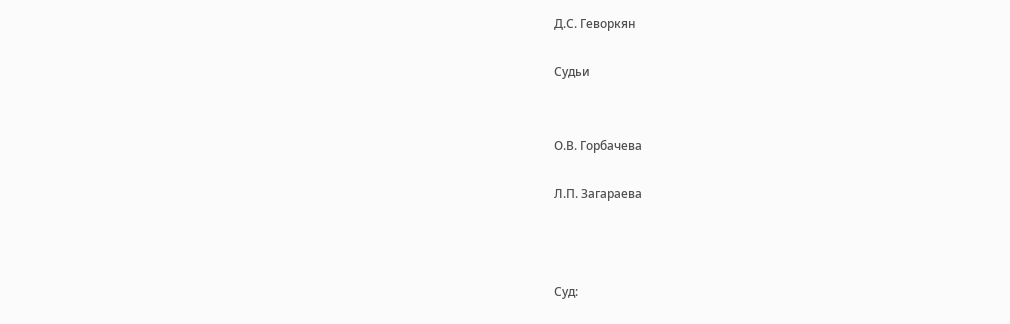Д.С. Геворкян

Судьи


О.В. Горбачева

Л.П. Загараева



Суд: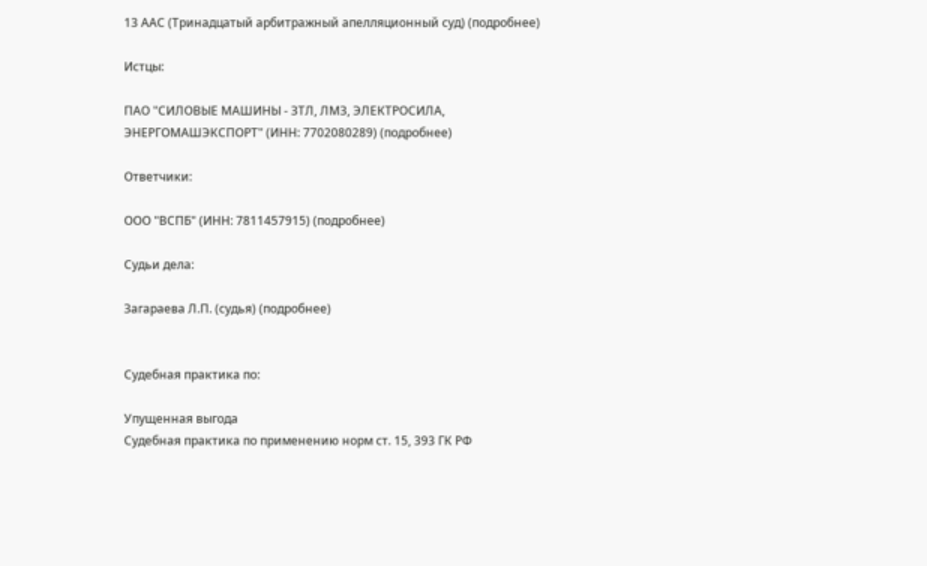13 ААС (Тринадцатый арбитражный апелляционный суд) (подробнее)

Истцы:

ПАО "СИЛОВЫЕ МАШИНЫ - ЗТЛ, ЛМЗ, ЭЛЕКТРОСИЛА, ЭНЕРГОМАШЭКСПОРТ" (ИНН: 7702080289) (подробнее)

Ответчики:

ООО "ВСПБ" (ИНН: 7811457915) (подробнее)

Судьи дела:

Загараева Л.П. (судья) (подробнее)


Судебная практика по:

Упущенная выгода
Судебная практика по применению норм ст. 15, 393 ГК РФ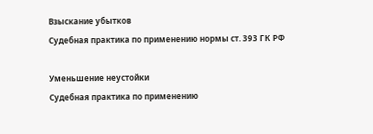Взыскание убытков
Судебная практика по применению нормы ст. 393 ГК РФ

Уменьшение неустойки
Судебная практика по применению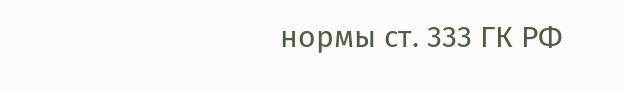нормы ст. 333 ГК РФ